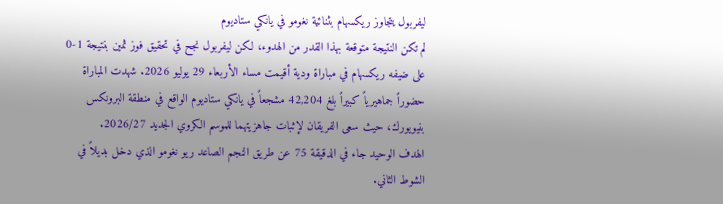ليفربول يتجاوز ريكسهام بثنائية نغومو في يانكي ستاديوم
لم تكن النتيجة متوقعة بهذا القدر من الهدوء، لكن ليفربول نجح في تحقيق فوز ثمين بنتيجة 1-0 على ضيفه ريكسهام في مباراة ودية أقيمت مساء الأربعاء 29 يوليو 2026. شهدت المباراة حضوراً جماهيرياً كبيراً بلغ 42,204 مشجعاً في يانكي ستاديوم الواقع في منطقة البرونكس بنيويورك، حيث سعى الفريقان لإثبات جاهزيتهما للموسم الكروي الجديد 2026/27.
الهدف الوحيد جاء في الدقيقة 75 عن طريق النجم الصاعد ريو نغومو الذي دخل بديلاً في الشوط الثاني.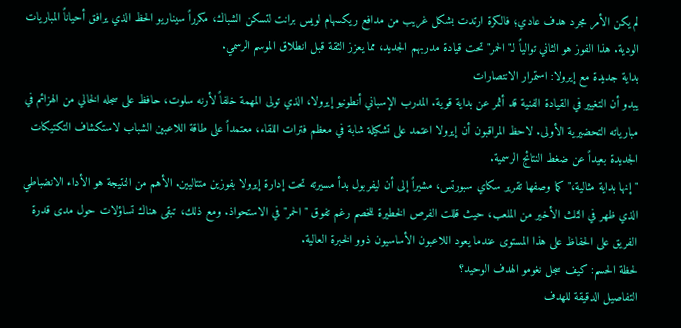لم يكن الأمر مجرد هدف عادي؛ فالكرة ارتدت بشكل غريب من مدافع ريكسهام لويس برانت لتسكن الشباك، مكرراً سيناريو الحظ الذي يرافق أحياناً المباريات الودية. هذا الفوز هو الثاني توالياً لـ"الحمر" تحت قيادة مدربهم الجديد، مما يعزز الثقة قبل انطلاق الموسم الرسمي.
بداية جديدة مع إيرولا: استمرار الانتصارات
يبدو أن التغيير في القيادة الفنية قد أثمر عن بداية قوية. المدرب الإسباني أنطونيو إيرولا، الذي تولى المهمة خلفاً لأرنه سلوت، حافظ على سجله الخالي من الهزائم في مبارياته التحضيرية الأولى. لاحظ المراقبون أن إيرولا اعتمد على تشكيلة شابة في معظم فترات اللقاء، معتمداً على طاقة اللاعبين الشباب لاستكشاف التكتيكات الجديدة بعيداً عن ضغط النتائج الرسمية.
"إنها بداية مثالية،" كما وصفها تقرير سكاي سبورتس، مشيراً إلى أن ليفربول بدأ مسيرته تحت إدارة إيرولا بفوزين متتاليين. الأهم من النتيجة هو الأداء الانضباطي الذي ظهر في الثلث الأخير من الملعب، حيث قللت الفرص الخطيرة للخصم رغم تفوق "الحمر" في الاستحواذ. ومع ذلك، تبقى هناك تساؤلات حول مدى قدرة الفريق على الحفاظ على هذا المستوى عندما يعود اللاعبون الأساسيون ذوو الخبرة العالية.
لحظة الحسم: كيف سجل نغومو الهدف الوحيد؟
التفاصيل الدقيقة للهدف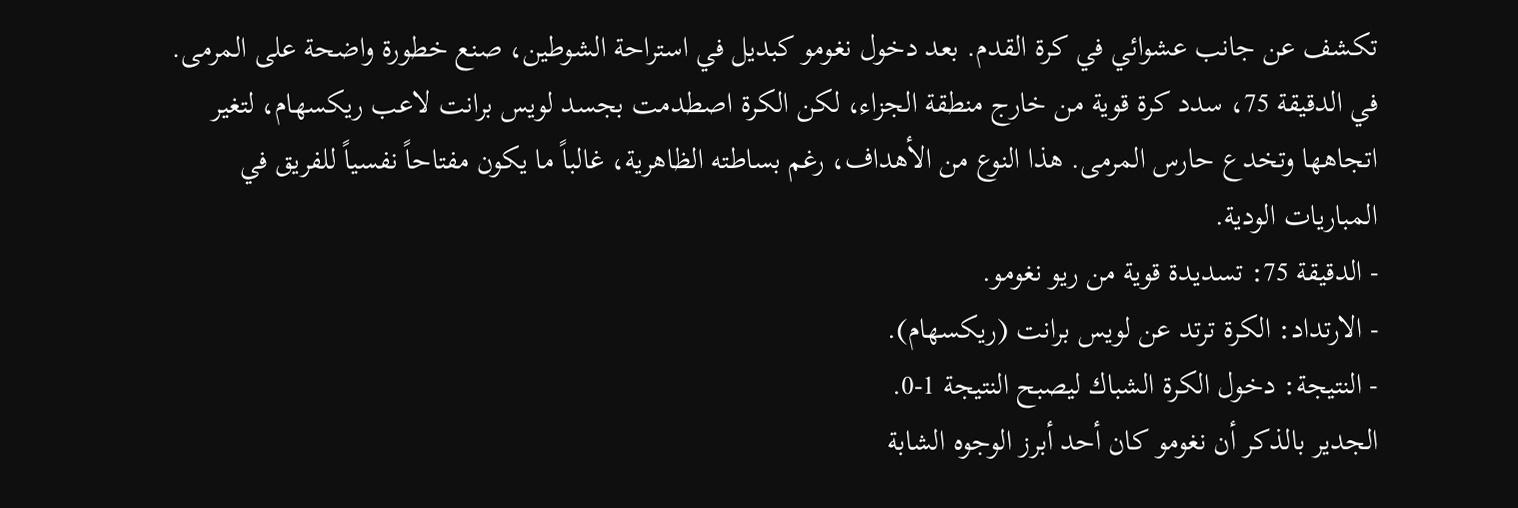تكشف عن جانب عشوائي في كرة القدم. بعد دخول نغومو كبديل في استراحة الشوطين، صنع خطورة واضحة على المرمى. في الدقيقة 75، سدد كرة قوية من خارج منطقة الجزاء، لكن الكرة اصطدمت بجسد لويس برانت لاعب ريكسهام، لتغير اتجاهها وتخدع حارس المرمى. هذا النوع من الأهداف، رغم بساطته الظاهرية، غالباً ما يكون مفتاحاً نفسياً للفريق في المباريات الودية.
- الدقيقة 75: تسديدة قوية من ريو نغومو.
- الارتداد: الكرة ترتد عن لويس برانت (ريكسهام).
- النتيجة: دخول الكرة الشباك ليصبح النتيجة 1-0.
الجدير بالذكر أن نغومو كان أحد أبرز الوجوه الشابة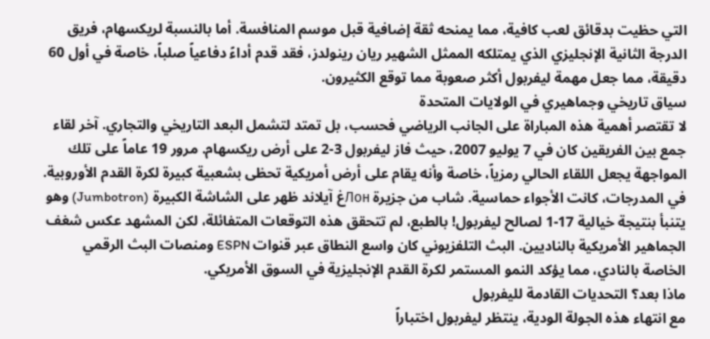التي حظيت بدقائق لعب كافية، مما يمنحه ثقة إضافية قبل موسم المنافسة. أما بالنسبة لريكسهام، فريق الدرجة الثانية الإنجليزي الذي يمتلكه الممثل الشهير ريان رينولدز، فقد قدم أداءً دفاعياً صلباً، خاصة في أول 60 دقيقة، مما جعل مهمة ليفربول أكثر صعوبة مما توقع الكثيرون.
سياق تاريخي وجماهيري في الولايات المتحدة
لا تقتصر أهمية هذه المباراة على الجانب الرياضي فحسب، بل تمتد لتشمل البعد التاريخي والتجاري. آخر لقاء جمع بين الفريقين كان في 7 يوليو 2007، حيث فاز ليفربول 3-2 على أرض ريكسهام. مرور 19 عاماً على تلك المواجهة يجعل اللقاء الحالي رمزياً، خاصة وأنه يقام على أرض أمريكية تحظى بشعبية كبيرة لكرة القدم الأوروبية.
في المدرجات، كانت الأجواء حماسية. شاب من جزيرة Лонغ آيلاند ظهر على الشاشة الكبيرة (Jumbotron) وهو يتنبأ بنتيجة خيالية 17-1 لصالح ليفربول! بالطبع، لم تتحقق هذه التوقعات المتفائلة، لكن المشهد عكس شغف الجماهير الأمريكية بالناديين. البث التلفزيوني كان واسع النطاق عبر قنوات ESPN ومنصات البث الرقمي الخاصة بالنادي، مما يؤكد النمو المستمر لكرة القدم الإنجليزية في السوق الأمريكي.
ماذا بعد؟ التحديات القادمة لليفربول
مع انتهاء هذه الجولة الودية، ينتظر ليفربول اختباراً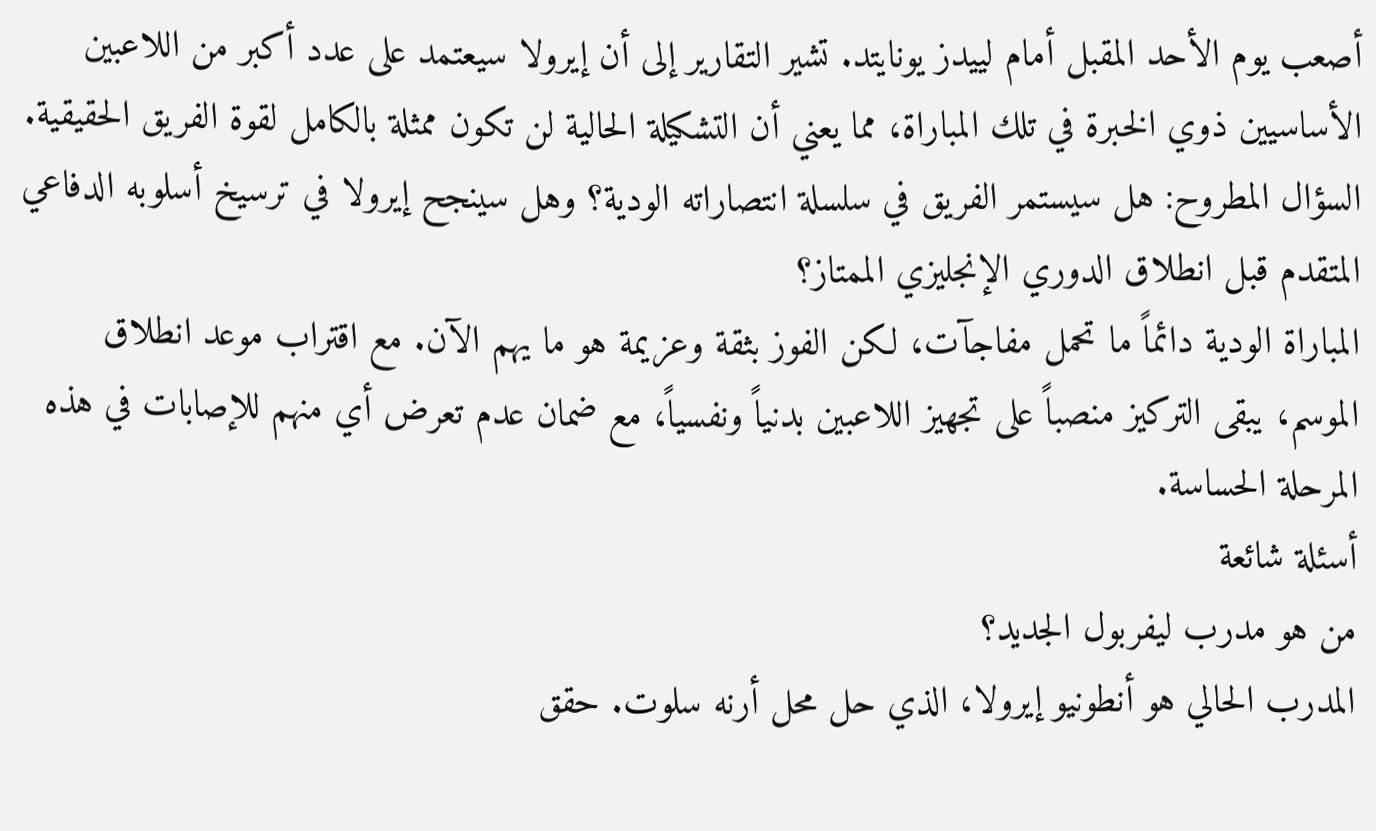أصعب يوم الأحد المقبل أمام لييدز يونايتد. تشير التقارير إلى أن إيرولا سيعتمد على عدد أكبر من اللاعبين الأساسيين ذوي الخبرة في تلك المباراة، مما يعني أن التشكيلة الحالية لن تكون ممثلة بالكامل لقوة الفريق الحقيقية. السؤال المطروح: هل سيستمر الفريق في سلسلة انتصاراته الودية؟ وهل سينجح إيرولا في ترسيخ أسلوبه الدفاعي المتقدم قبل انطلاق الدوري الإنجليزي الممتاز؟
المباراة الودية دائماً ما تحمل مفاجآت، لكن الفوز بثقة وعزيمة هو ما يهم الآن. مع اقتراب موعد انطلاق الموسم، يبقى التركيز منصباً على تجهيز اللاعبين بدنياً ونفسياً، مع ضمان عدم تعرض أي منهم للإصابات في هذه المرحلة الحساسة.
أسئلة شائعة
من هو مدرب ليفربول الجديد؟
المدرب الحالي هو أنطونيو إيرولا، الذي حل محل أرنه سلوت. حقق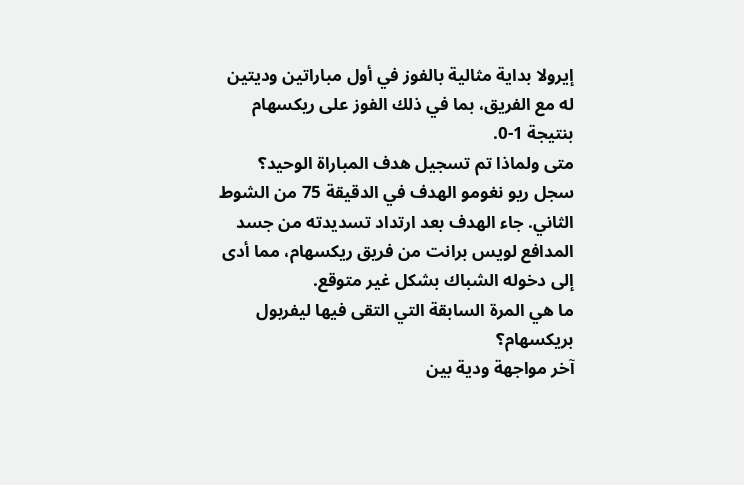إيرولا بداية مثالية بالفوز في أول مباراتين وديتين له مع الفريق، بما في ذلك الفوز على ريكسهام بنتيجة 1-0.
متى ولماذا تم تسجيل هدف المباراة الوحيد؟
سجل ريو نغومو الهدف في الدقيقة 75 من الشوط الثاني. جاء الهدف بعد ارتداد تسديدته من جسد المدافع لويس برانت من فريق ريكسهام، مما أدى إلى دخوله الشباك بشكل غير متوقع.
ما هي المرة السابقة التي التقى فيها ليفربول بريكسهام؟
آخر مواجهة ودية بين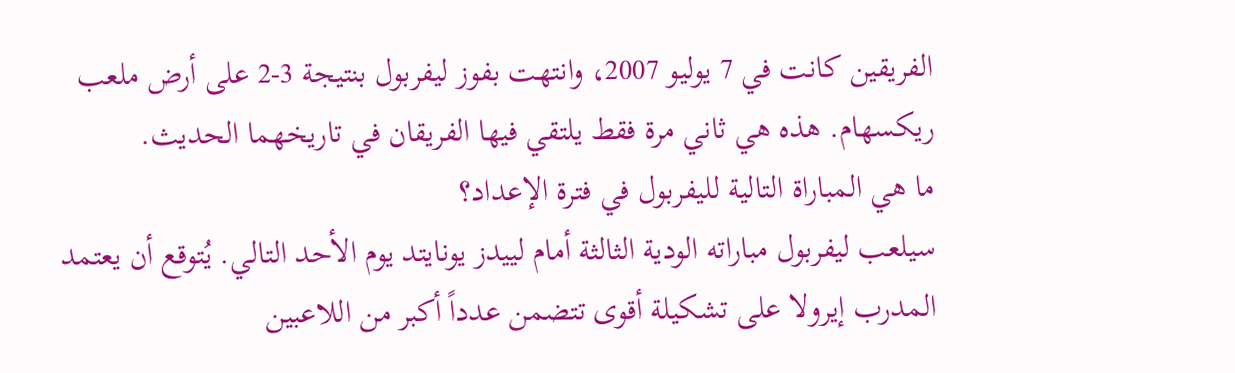الفريقين كانت في 7 يوليو 2007، وانتهت بفوز ليفربول بنتيجة 3-2 على أرض ملعب ريكسهام. هذه هي ثاني مرة فقط يلتقي فيها الفريقان في تاريخهما الحديث.
ما هي المباراة التالية لليفربول في فترة الإعداد؟
سيلعب ليفربول مباراته الودية الثالثة أمام لييدز يونايتد يوم الأحد التالي. يُتوقع أن يعتمد المدرب إيرولا على تشكيلة أقوى تتضمن عدداً أكبر من اللاعبين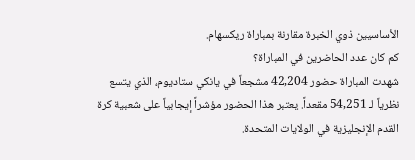الأساسيين ذوي الخبرة مقارنة بمباراة ريكسهام.
كم كان عدد الحاضرين في المباراة؟
شهدت المباراة حضور 42,204 مشجعاً في يانكي ستاديوم، الذي يتسع نظرياً لـ 54,251 مقعداً. يعتبر هذا الحضور مؤشراً إيجابياً على شعبية كرة القدم الإنجليزية في الولايات المتحدة.